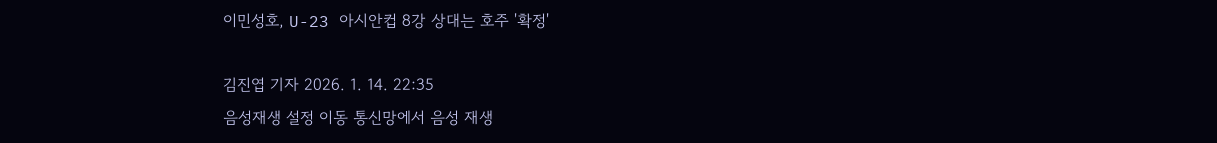이민성호, U-23 아시안컵 8강 상대는 호주 '확정'

김진엽 기자 2026. 1. 14. 22:35
음성재생 설정 이동 통신망에서 음성 재생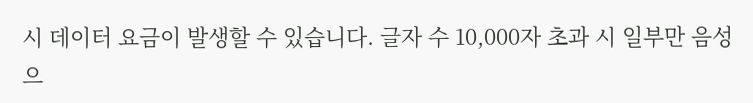시 데이터 요금이 발생할 수 있습니다. 글자 수 10,000자 초과 시 일부만 음성으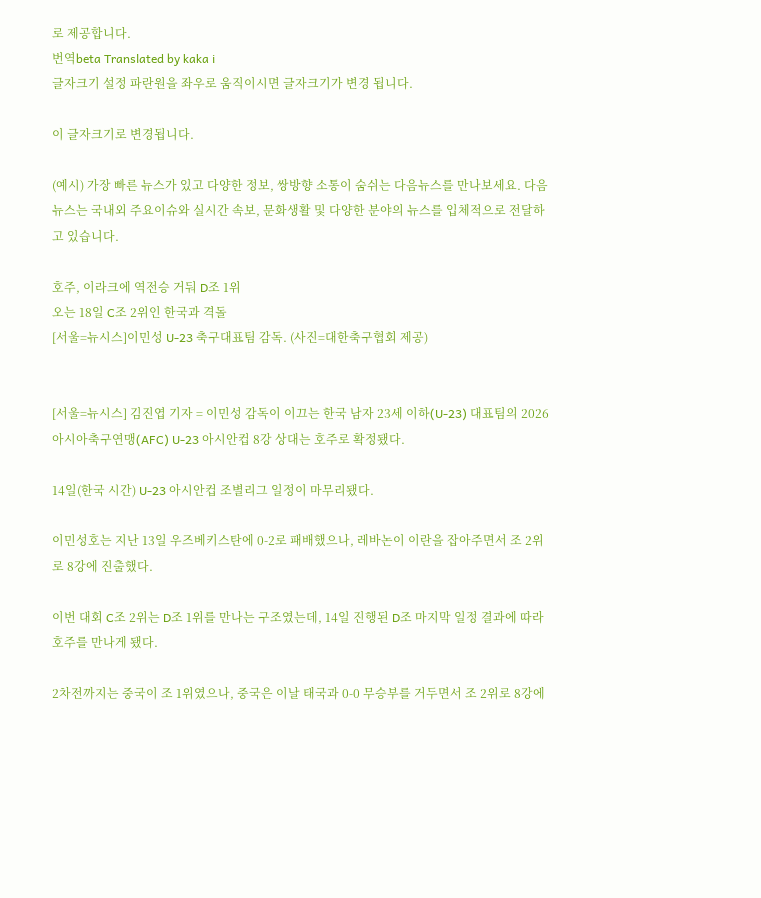로 제공합니다.
번역beta Translated by kaka i
글자크기 설정 파란원을 좌우로 움직이시면 글자크기가 변경 됩니다.

이 글자크기로 변경됩니다.

(예시) 가장 빠른 뉴스가 있고 다양한 정보, 쌍방향 소통이 숨쉬는 다음뉴스를 만나보세요. 다음뉴스는 국내외 주요이슈와 실시간 속보, 문화생활 및 다양한 분야의 뉴스를 입체적으로 전달하고 있습니다.

호주, 이라크에 역전승 거둬 D조 1위
오는 18일 C조 2위인 한국과 격돌
[서울=뉴시스]이민성 U-23 축구대표팀 감독. (사진=대한축구협회 제공)


[서울=뉴시스] 김진엽 기자 = 이민성 감독이 이끄는 한국 남자 23세 이하(U-23) 대표팀의 2026 아시아축구연맹(AFC) U-23 아시안컵 8강 상대는 호주로 확정됐다.

14일(한국 시간) U-23 아시안컵 조별리그 일정이 마무리됐다.

이민성호는 지난 13일 우즈베키스탄에 0-2로 패배했으나, 레바논이 이란을 잡아주면서 조 2위로 8강에 진출했다.

이번 대회 C조 2위는 D조 1위를 만나는 구조였는데, 14일 진행된 D조 마지막 일정 결과에 따라 호주를 만나게 됐다.

2차전까지는 중국이 조 1위였으나, 중국은 이날 태국과 0-0 무승부를 거두면서 조 2위로 8강에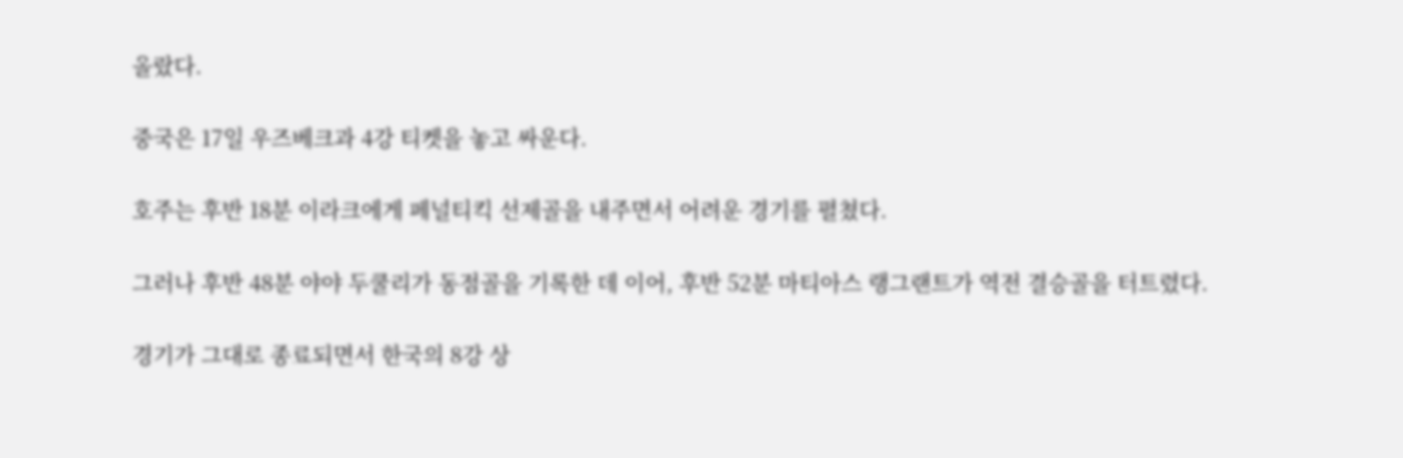올랐다.

중국은 17일 우즈베크과 4강 티켓을 놓고 싸운다.

호주는 후반 18분 이라크에게 페널티킥 선제골을 내주면서 어려운 경기를 펼쳤다.

그러나 후반 48분 야야 두쿨리가 동점골을 기록한 데 이어, 후반 52분 마티아스 랭그랜트가 역전 결승골을 터트렸다.

경기가 그대로 종료되면서 한국의 8강 상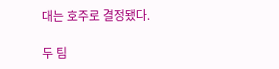대는 호주로 결정됐다.

두 팀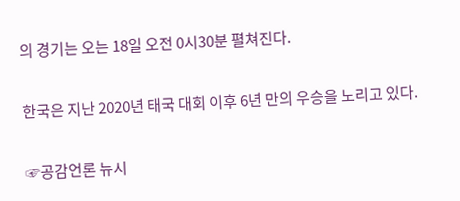의 경기는 오는 18일 오전 0시30분 펼쳐진다.

한국은 지난 2020년 태국 대회 이후 6년 만의 우승을 노리고 있다.

☞공감언론 뉴시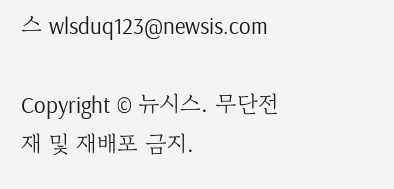스 wlsduq123@newsis.com

Copyright © 뉴시스. 무단전재 및 재배포 금지.